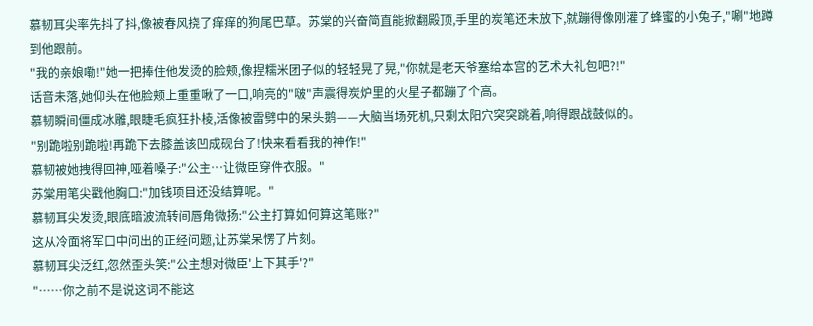慕韧耳尖率先抖了抖,像被春风挠了痒痒的狗尾巴草。苏棠的兴奋简直能掀翻殿顶,手里的炭笔还未放下,就蹦得像刚灌了蜂蜜的小兔子,"唰"地蹲到他跟前。
"我的亲娘嘞!"她一把捧住他发烫的脸颊,像捏糯米团子似的轻轻晃了晃,"你就是老天爷塞给本宫的艺术大礼包吧?!"
话音未落,她仰头在他脸颊上重重啾了一口,响亮的"啵"声震得炭炉里的火星子都蹦了个高。
慕韧瞬间僵成冰雕,眼睫毛疯狂扑棱,活像被雷劈中的呆头鹅——大脑当场死机,只剩太阳穴突突跳着,响得跟战鼓似的。
"别跪啦别跪啦!再跪下去膝盖该凹成砚台了!快来看看我的神作!"
慕韧被她拽得回神,哑着嗓子:"公主…让微臣穿件衣服。"
苏棠用笔尖戳他胸口:"加钱项目还没结算呢。"
慕韧耳尖发烫,眼底暗波流转间唇角微扬:"公主打算如何算这笔账?"
这从冷面将军口中问出的正经问题,让苏棠呆愣了片刻。
慕韧耳尖泛红,忽然歪头笑:"公主想对微臣'上下其手'?"
"……你之前不是说这词不能这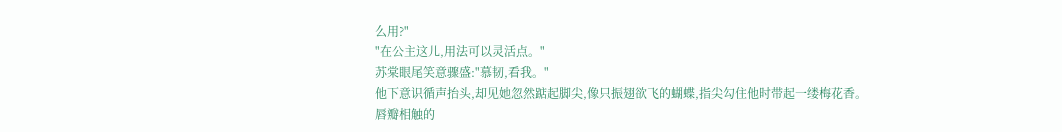么用?"
"在公主这儿,用法可以灵活点。"
苏棠眼尾笑意骤盛:"慕韧,看我。"
他下意识循声抬头,却见她忽然踮起脚尖,像只振翅欲飞的蝴蝶,指尖勾住他时带起一缕梅花香。
唇瓣相触的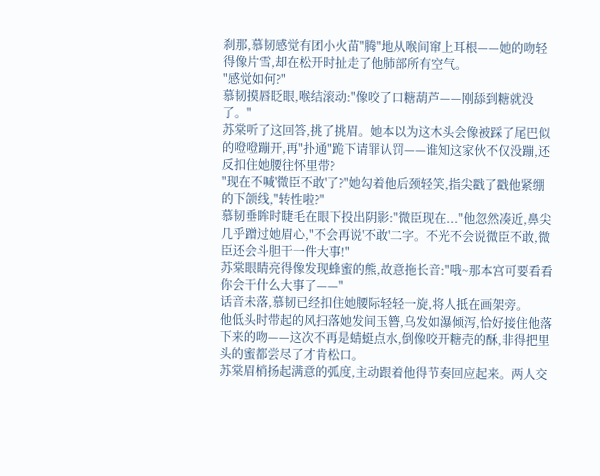刹那,慕韧感觉有团小火苗"腾"地从喉间窜上耳根——她的吻轻得像片雪,却在松开时扯走了他肺部所有空气。
"感觉如何?"
慕韧摸唇眨眼,喉结滚动:"像咬了口糖葫芦——刚舔到糖就没了。"
苏棠听了这回答,挑了挑眉。她本以为这木头会像被踩了尾巴似的噔噔蹦开,再"扑通"跪下请罪认罚——谁知这家伙不仅没蹦,还反扣住她腰往怀里带?
"现在不喊'微臣不敢'了?"她勾着他后颈轻笑,指尖戳了戳他紧绷的下颌线,"转性啦?"
慕韧垂眸时睫毛在眼下投出阴影:"微臣现在..."他忽然凑近,鼻尖几乎蹭过她眉心,"不会再说'不敢'二字。不光不会说微臣不敢,微臣还会斗胆干一件大事!"
苏棠眼睛亮得像发现蜂蜜的熊,故意拖长音:"哦~那本宫可要看看你会干什么大事了——"
话音未落,慕韧已经扣住她腰际轻轻一旋,将人抵在画架旁。
他低头时带起的风扫落她发间玉簪,乌发如瀑倾泻,恰好接住他落下来的吻——这次不再是蜻蜓点水,倒像咬开糖壳的酥,非得把里头的蜜都尝尽了才肯松口。
苏棠眉梢扬起满意的弧度,主动跟着他得节奏回应起来。两人交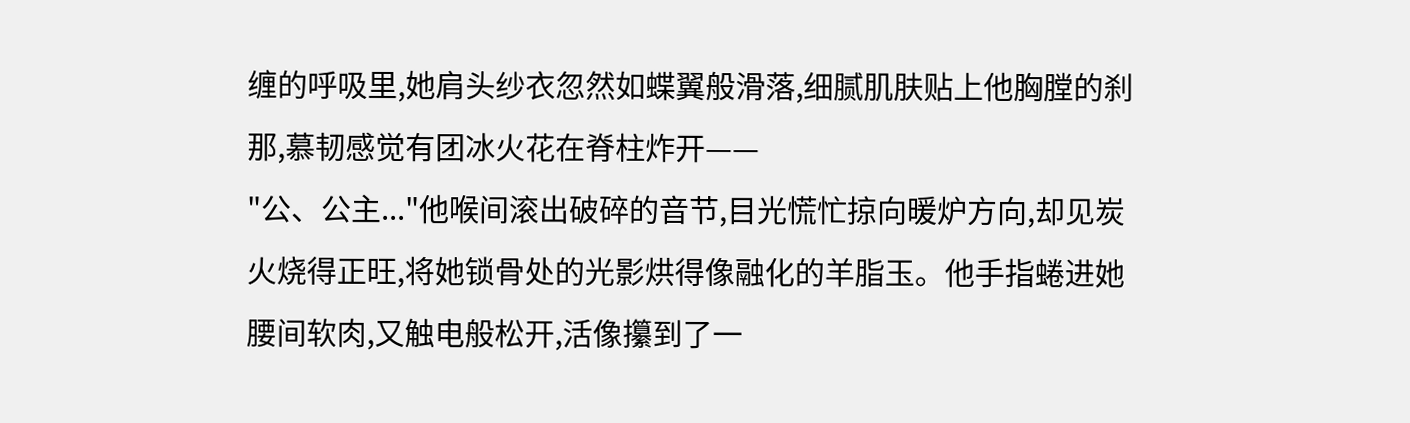缠的呼吸里,她肩头纱衣忽然如蝶翼般滑落,细腻肌肤贴上他胸膛的刹那,慕韧感觉有团冰火花在脊柱炸开——
"公、公主..."他喉间滚出破碎的音节,目光慌忙掠向暖炉方向,却见炭火烧得正旺,将她锁骨处的光影烘得像融化的羊脂玉。他手指蜷进她腰间软肉,又触电般松开,活像攥到了一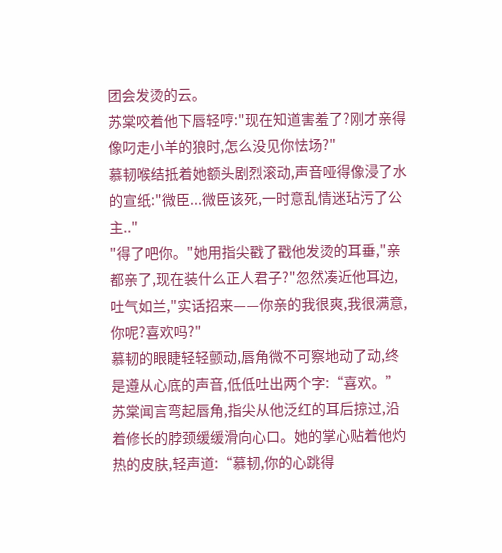团会发烫的云。
苏棠咬着他下唇轻哼:"现在知道害羞了?刚才亲得像叼走小羊的狼时,怎么没见你怯场?"
慕韧喉结抵着她额头剧烈滚动,声音哑得像浸了水的宣纸:"微臣...微臣该死,一时意乱情迷玷污了公主.."
"得了吧你。"她用指尖戳了戳他发烫的耳垂,"亲都亲了,现在装什么正人君子?"忽然凑近他耳边,吐气如兰,"实话招来——你亲的我很爽,我很满意,你呢?喜欢吗?"
慕韧的眼睫轻轻颤动,唇角微不可察地动了动,终是遵从心底的声音,低低吐出两个字:“喜欢。”
苏棠闻言弯起唇角,指尖从他泛红的耳后掠过,沿着修长的脖颈缓缓滑向心口。她的掌心贴着他灼热的皮肤,轻声道:“慕韧,你的心跳得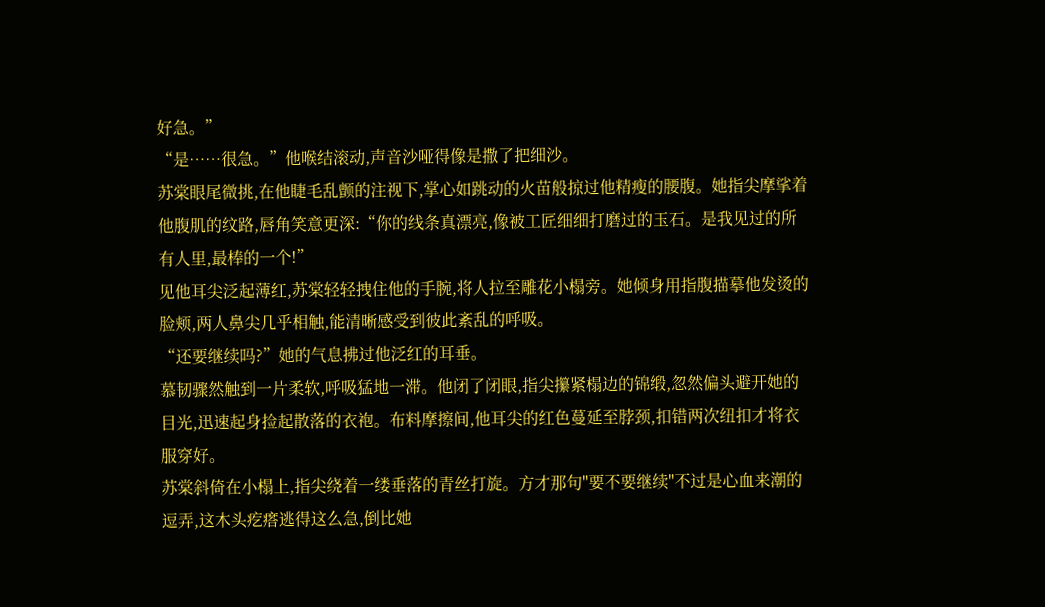好急。”
“是……很急。”他喉结滚动,声音沙哑得像是撒了把细沙。
苏棠眼尾微挑,在他睫毛乱颤的注视下,掌心如跳动的火苗般掠过他精瘦的腰腹。她指尖摩挲着他腹肌的纹路,唇角笑意更深:“你的线条真漂亮,像被工匠细细打磨过的玉石。是我见过的所有人里,最棒的一个!”
见他耳尖泛起薄红,苏棠轻轻拽住他的手腕,将人拉至雕花小榻旁。她倾身用指腹描摹他发烫的脸颊,两人鼻尖几乎相触,能清晰感受到彼此紊乱的呼吸。
“还要继续吗?”她的气息拂过他泛红的耳垂。
慕韧骤然触到一片柔软,呼吸猛地一滞。他闭了闭眼,指尖攥紧榻边的锦缎,忽然偏头避开她的目光,迅速起身捡起散落的衣袍。布料摩擦间,他耳尖的红色蔓延至脖颈,扣错两次纽扣才将衣服穿好。
苏棠斜倚在小榻上,指尖绕着一缕垂落的青丝打旋。方才那句"要不要继续"不过是心血来潮的逗弄,这木头疙瘩逃得这么急,倒比她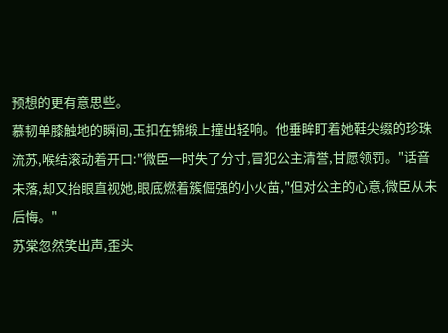预想的更有意思些。
慕韧单膝触地的瞬间,玉扣在锦缎上撞出轻响。他垂眸盯着她鞋尖缀的珍珠流苏,喉结滚动着开口:"微臣一时失了分寸,冒犯公主清誉,甘愿领罚。"话音未落,却又抬眼直视她,眼底燃着簇倔强的小火苗,"但对公主的心意,微臣从未后悔。"
苏棠忽然笑出声,歪头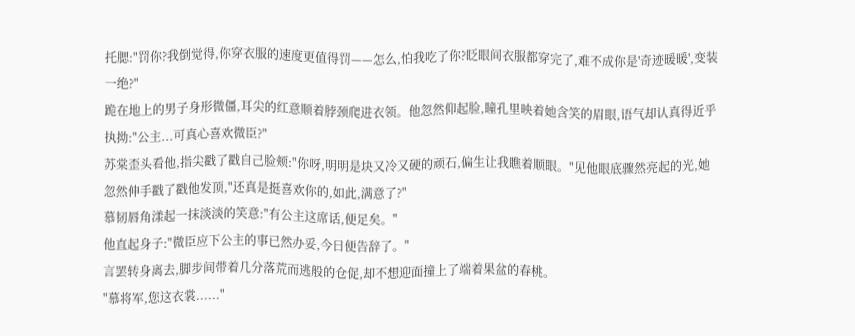托腮:"罚你?我倒觉得,你穿衣服的速度更值得罚——怎么,怕我吃了你?眨眼间衣服都穿完了,难不成你是'奇迹暖暖',变装一绝?"
跪在地上的男子身形微僵,耳尖的红意顺着脖颈爬进衣领。他忽然仰起脸,瞳孔里映着她含笑的眉眼,语气却认真得近乎执拗:"公主...可真心喜欢微臣?"
苏棠歪头看他,指尖戳了戳自己脸颊:"你呀,明明是块又冷又硬的顽石,偏生让我瞧着顺眼。"见他眼底骤然亮起的光,她忽然伸手戳了戳他发顶,"还真是挺喜欢你的,如此,满意了?"
慕韧唇角漾起一抹淡淡的笑意:"有公主这席话,便足矣。"
他直起身子:"微臣应下公主的事已然办妥,今日便告辞了。"
言罢转身离去,脚步间带着几分落荒而逃般的仓促,却不想迎面撞上了端着果盆的春桃。
"慕将军,您这衣裳......"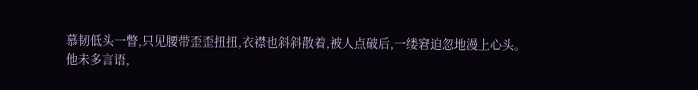慕韧低头一瞥,只见腰带歪歪扭扭,衣襟也斜斜散着,被人点破后,一缕窘迫忽地漫上心头。
他未多言语,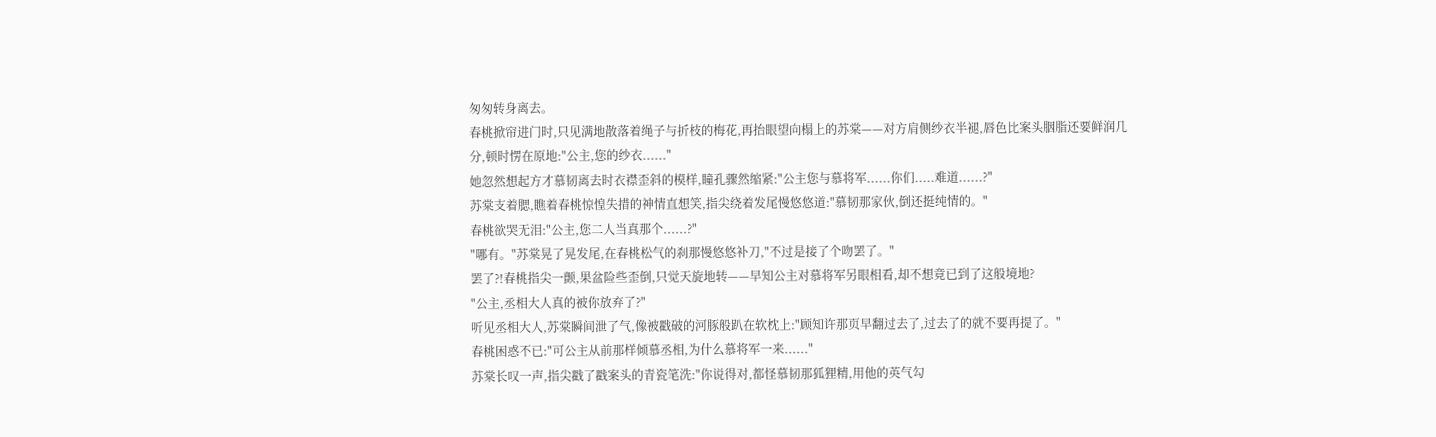匆匆转身离去。
春桃掀帘进门时,只见满地散落着绳子与折枝的梅花,再抬眼望向榻上的苏棠——对方肩侧纱衣半褪,唇色比案头胭脂还要鲜润几分,顿时愣在原地:"公主,您的纱衣......"
她忽然想起方才慕韧离去时衣襟歪斜的模样,瞳孔骤然缩紧:"公主您与慕将军......你们.....难道......?"
苏棠支着腮,瞧着春桃惊惶失措的神情直想笑,指尖绕着发尾慢悠悠道:"慕韧那家伙,倒还挺纯情的。"
春桃欲哭无泪:"公主,您二人当真那个......?"
"哪有。"苏棠晃了晃发尾,在春桃松气的刹那慢悠悠补刀,"不过是接了个吻罢了。"
罢了?!春桃指尖一颤,果盆险些歪倒,只觉天旋地转——早知公主对慕将军另眼相看,却不想竟已到了这般境地?
"公主,丞相大人真的被你放弃了?"
听见丞相大人,苏棠瞬间泄了气,像被戳破的河豚般趴在软枕上:"顾知许那页早翻过去了,过去了的就不要再提了。"
春桃困惑不已:"可公主从前那样倾慕丞相,为什么慕将军一来......"
苏棠长叹一声,指尖戳了戳案头的青瓷笔洗:"你说得对,都怪慕韧那狐狸精,用他的英气勾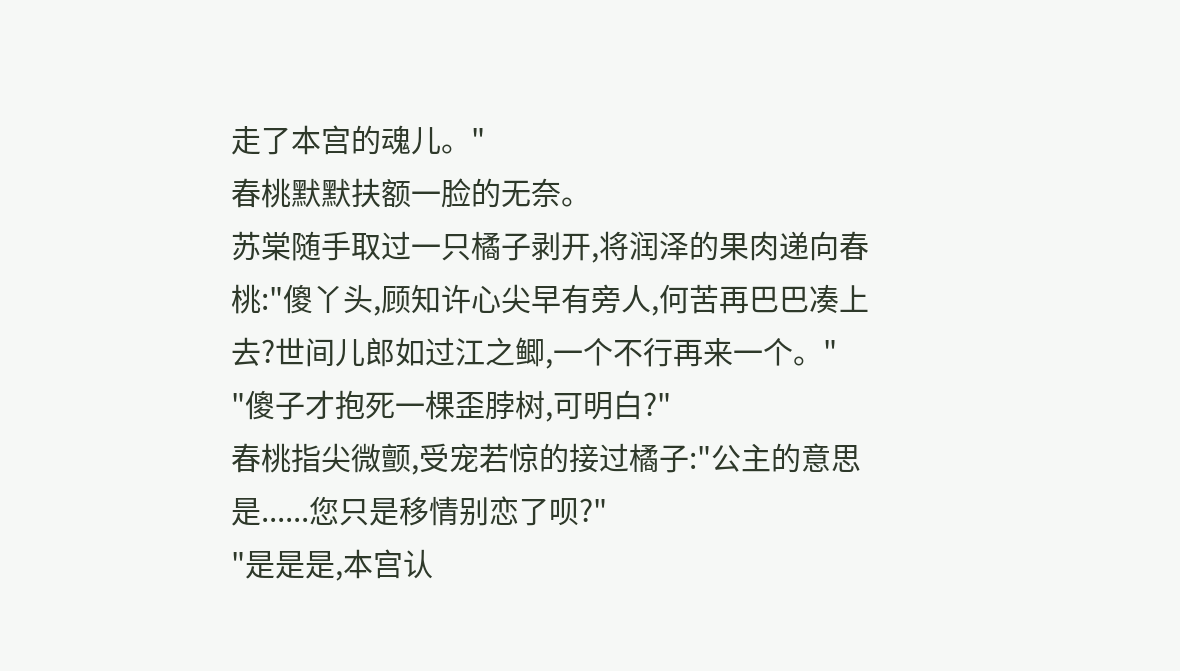走了本宫的魂儿。"
春桃默默扶额一脸的无奈。
苏棠随手取过一只橘子剥开,将润泽的果肉递向春桃:"傻丫头,顾知许心尖早有旁人,何苦再巴巴凑上去?世间儿郎如过江之鲫,一个不行再来一个。"
"傻子才抱死一棵歪脖树,可明白?"
春桃指尖微颤,受宠若惊的接过橘子:"公主的意思是......您只是移情别恋了呗?"
"是是是,本宫认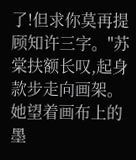了!但求你莫再提顾知许三字。"苏棠扶额长叹,起身款步走向画架。
她望着画布上的墨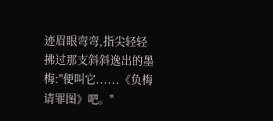迹眉眼弯弯,指尖轻轻拂过那支斜斜逸出的墨梅:"便叫它......《负梅请罪图》吧。"